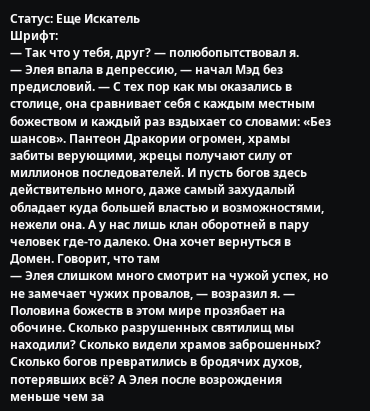Статус: Еще Искатель
Шрифт:
— Так что у тебя, друг? — полюбопытствовал я.
— Элея впала в депрессию, — начал Мэд без предисловий. — С тех пор как мы оказались в столице, она сравнивает себя с каждым местным божеством и каждый раз вздыхает со словами: «Без шансов». Пантеон Дракории огромен, храмы забиты верующими, жрецы получают силу от миллионов последователей. И пусть богов здесь действительно много, даже самый захудалый обладает куда большей властью и возможностями, нежели она. А у нас лишь клан оборотней в пару человек где-то далеко. Она хочет вернуться в Домен. Говорит, что там
— Элея слишком много смотрит на чужой успех, но не замечает чужих провалов, — возразил я. — Половина божеств в этом мире прозябает на обочине. Сколько разрушенных святилищ мы находили? Сколько видели храмов заброшенных? Сколько богов превратились в бродячих духов, потерявших всё? А Элея после возрождения меньше чем за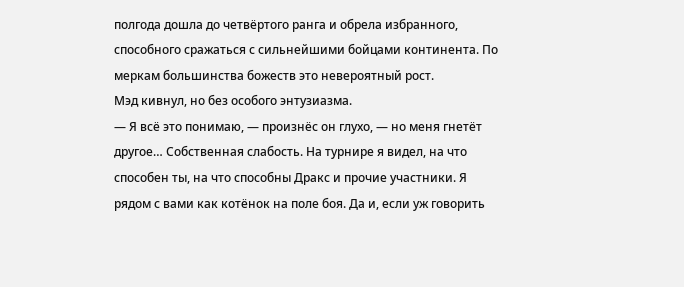полгода дошла до четвёртого ранга и обрела избранного, способного сражаться с сильнейшими бойцами континента. По меркам большинства божеств это невероятный рост.
Мэд кивнул, но без особого энтузиазма.
— Я всё это понимаю, — произнёс он глухо, — но меня гнетёт другое… Собственная слабость. На турнире я видел, на что способен ты, на что способны Дракс и прочие участники. Я рядом с вами как котёнок на поле боя. Да и, если уж говорить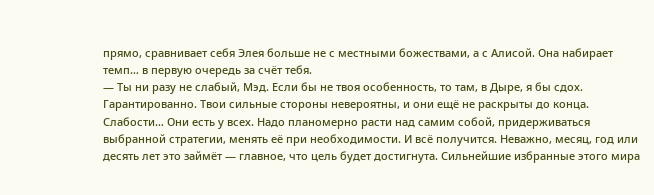прямо, сравнивает себя Элея больше не с местными божествами, а с Алисой. Она набирает темп… в первую очередь за счёт тебя.
— Ты ни разу не слабый, Мэд. Если бы не твоя особенность, то там, в Дыре, я бы сдох. Гарантированно. Твои сильные стороны невероятны, и они ещё не раскрыты до конца. Слабости… Они есть у всех. Надо планомерно расти над самим собой, придерживаться выбранной стратегии, менять её при необходимости. И всё получится. Неважно, месяц, год или десять лет это займёт — главное, что цель будет достигнута. Сильнейшие избранные этого мира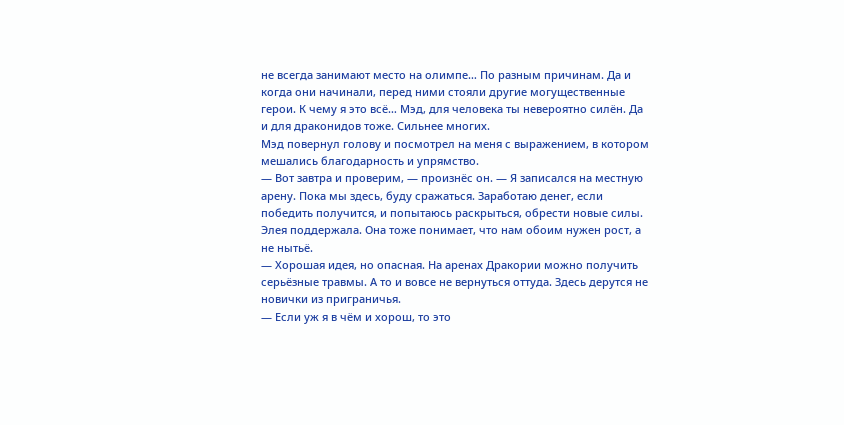не всегда занимают место на олимпе… По разным причинам. Да и когда они начинали, перед ними стояли другие могущественные герои. К чему я это всё… Мэд, для человека ты невероятно силён. Да и для драконидов тоже. Сильнее многих.
Мэд повернул голову и посмотрел на меня с выражением, в котором мешались благодарность и упрямство.
— Вот завтра и проверим, — произнёс он. — Я записался на местную арену. Пока мы здесь, буду сражаться. Заработаю денег, если победить получится, и попытаюсь раскрыться, обрести новые силы. Элея поддержала. Она тоже понимает, что нам обоим нужен рост, а не нытьё.
— Хорошая идея, но опасная. На аренах Дракории можно получить серьёзные травмы. А то и вовсе не вернуться оттуда. Здесь дерутся не новички из приграничья.
— Если уж я в чём и хорош, то это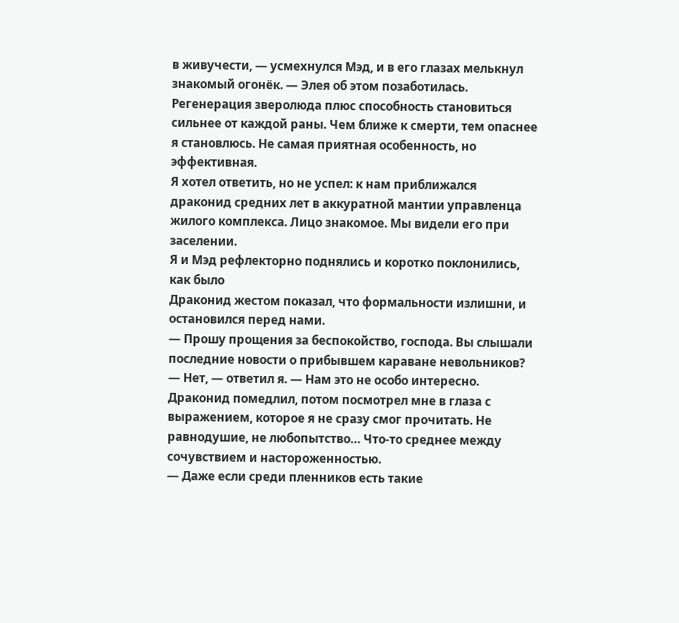в живучести, — усмехнулся Мэд, и в его глазах мелькнул знакомый огонёк. — Элея об этом позаботилась. Регенерация зверолюда плюс способность становиться сильнее от каждой раны. Чем ближе к смерти, тем опаснее я становлюсь. Не самая приятная особенность, но эффективная.
Я хотел ответить, но не успел: к нам приближался драконид средних лет в аккуратной мантии управленца жилого комплекса. Лицо знакомое. Мы видели его при заселении.
Я и Мэд рефлекторно поднялись и коротко поклонились, как было
Драконид жестом показал, что формальности излишни, и остановился перед нами.
— Прошу прощения за беспокойство, господа. Вы слышали последние новости о прибывшем караване невольников?
— Нет, — ответил я. — Нам это не особо интересно.
Драконид помедлил, потом посмотрел мне в глаза с выражением, которое я не сразу смог прочитать. Не равнодушие, не любопытство… Что-то среднее между сочувствием и настороженностью.
— Даже если среди пленников есть такие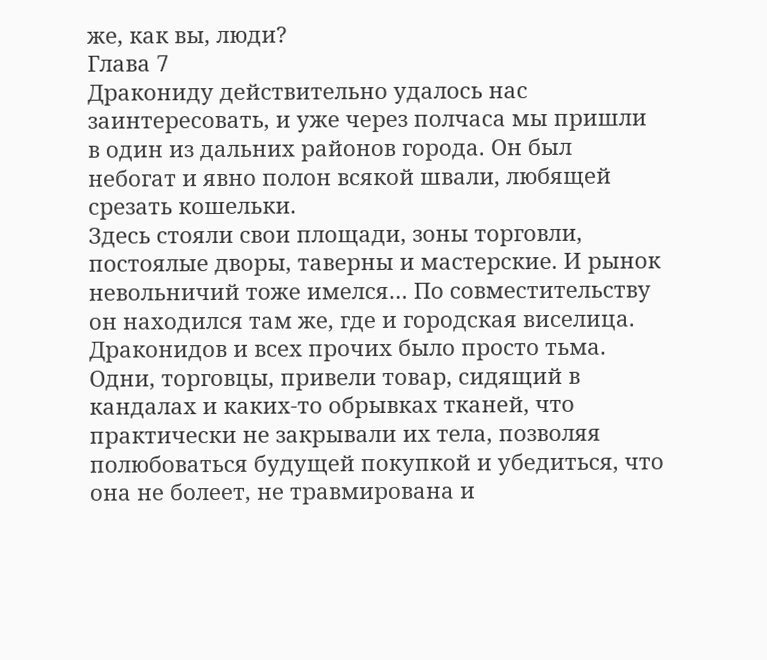же, как вы, люди?
Глава 7
Дракониду действительно удалось нас заинтересовать, и уже через полчаса мы пришли в один из дальних районов города. Он был небогат и явно полон всякой швали, любящей срезать кошельки.
Здесь стояли свои площади, зоны торговли, постоялые дворы, таверны и мастерские. И рынок невольничий тоже имелся… По совместительству он находился там же, где и городская виселица.
Драконидов и всех прочих было просто тьма. Одни, торговцы, привели товар, сидящий в кандалах и каких-то обрывках тканей, что практически не закрывали их тела, позволяя полюбоваться будущей покупкой и убедиться, что она не болеет, не травмирована и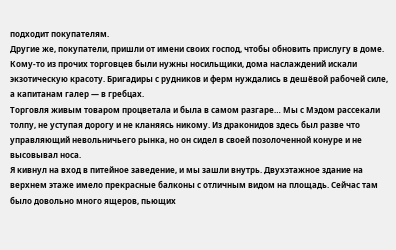подходит покупателям.
Другие же, покупатели, пришли от имени своих господ, чтобы обновить прислугу в доме. Кому-то из прочих торговцев были нужны носильщики, дома наслаждений искали экзотическую красоту. Бригадиры с рудников и ферм нуждались в дешёвой рабочей силе, а капитанам галер — в гребцах.
Торговля живым товаром процветала и была в самом разгаре… Мы с Мэдом рассекали толпу, не уступая дорогу и не кланяясь никому. Из драконидов здесь был разве что управляющий невольничьего рынка, но он сидел в своей позолоченной конуре и не высовывал носа.
Я кивнул на вход в питейное заведение, и мы зашли внутрь. Двухэтажное здание на верхнем этаже имело прекрасные балконы с отличным видом на площадь. Сейчас там было довольно много ящеров, пьющих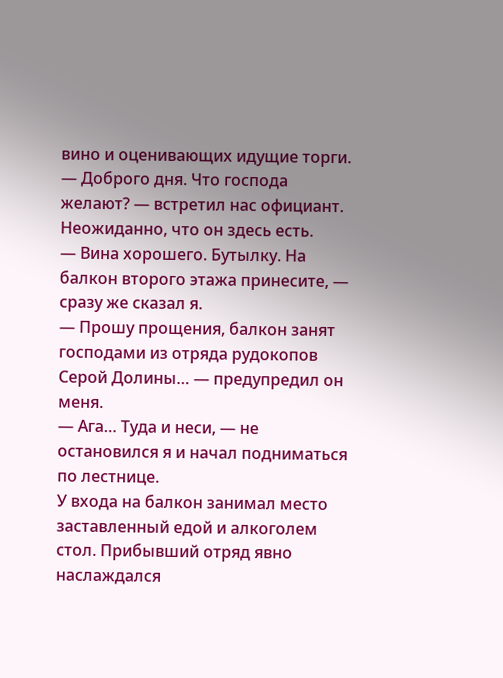вино и оценивающих идущие торги.
— Доброго дня. Что господа желают? — встретил нас официант.
Неожиданно, что он здесь есть.
— Вина хорошего. Бутылку. На балкон второго этажа принесите, — сразу же сказал я.
— Прошу прощения, балкон занят господами из отряда рудокопов Серой Долины… — предупредил он меня.
— Ага… Туда и неси, — не остановился я и начал подниматься по лестнице.
У входа на балкон занимал место заставленный едой и алкоголем стол. Прибывший отряд явно наслаждался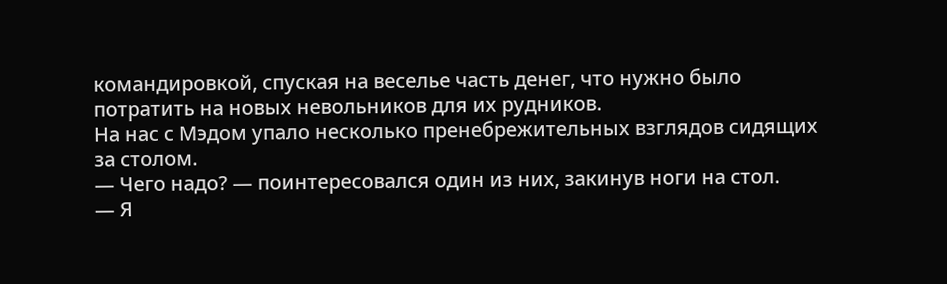командировкой, спуская на веселье часть денег, что нужно было потратить на новых невольников для их рудников.
На нас с Мэдом упало несколько пренебрежительных взглядов сидящих за столом.
— Чего надо? — поинтересовался один из них, закинув ноги на стол.
— Я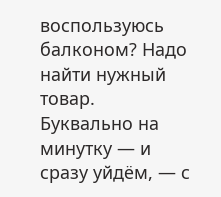воспользуюсь балконом? Надо найти нужный товар. Буквально на минутку — и сразу уйдём, — с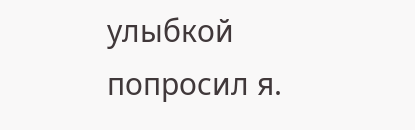улыбкой попросил я.